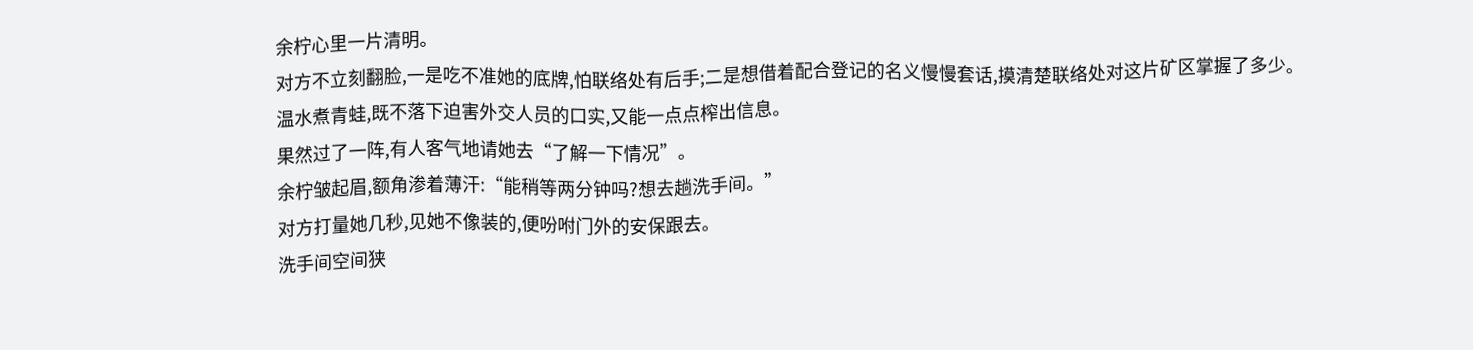余柠心里一片清明。
对方不立刻翻脸,一是吃不准她的底牌,怕联络处有后手;二是想借着配合登记的名义慢慢套话,摸清楚联络处对这片矿区掌握了多少。
温水煮青蛙,既不落下迫害外交人员的口实,又能一点点榨出信息。
果然过了一阵,有人客气地请她去“了解一下情况”。
余柠皱起眉,额角渗着薄汗:“能稍等两分钟吗?想去趟洗手间。”
对方打量她几秒,见她不像装的,便吩咐门外的安保跟去。
洗手间空间狭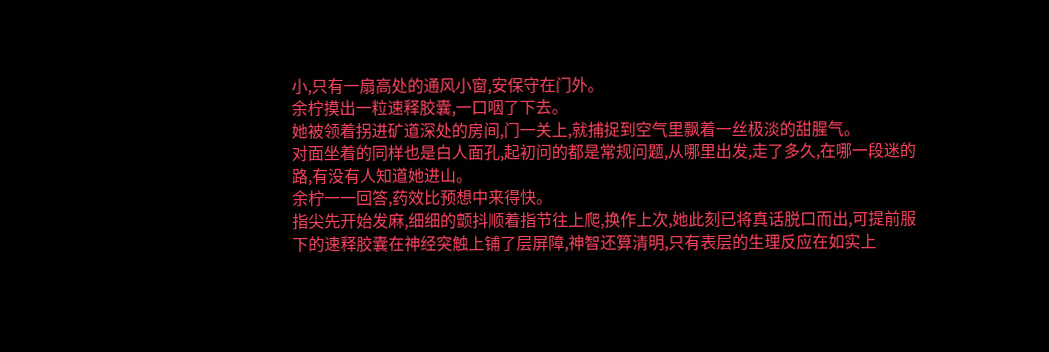小,只有一扇高处的通风小窗,安保守在门外。
余柠摸出一粒速释胶囊,一口咽了下去。
她被领着拐进矿道深处的房间,门一关上,就捕捉到空气里飘着一丝极淡的甜腥气。
对面坐着的同样也是白人面孔,起初问的都是常规问题,从哪里出发,走了多久,在哪一段迷的路,有没有人知道她进山。
余柠一一回答,药效比预想中来得快。
指尖先开始发麻,细细的颤抖顺着指节往上爬,换作上次,她此刻已将真话脱口而出,可提前服下的速释胶囊在神经突触上铺了层屏障,神智还算清明,只有表层的生理反应在如实上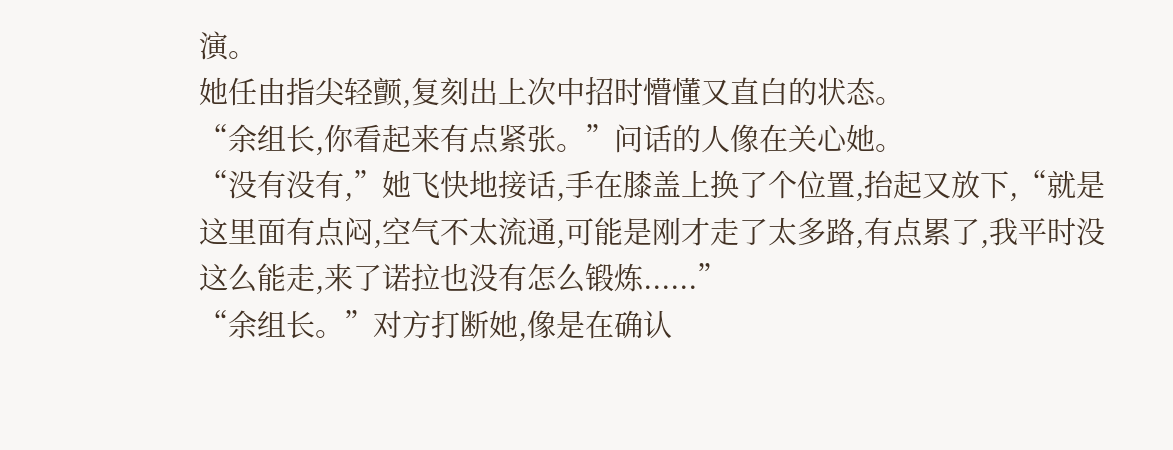演。
她任由指尖轻颤,复刻出上次中招时懵懂又直白的状态。
“余组长,你看起来有点紧张。”问话的人像在关心她。
“没有没有,”她飞快地接话,手在膝盖上换了个位置,抬起又放下,“就是这里面有点闷,空气不太流通,可能是刚才走了太多路,有点累了,我平时没这么能走,来了诺拉也没有怎么锻炼......”
“余组长。”对方打断她,像是在确认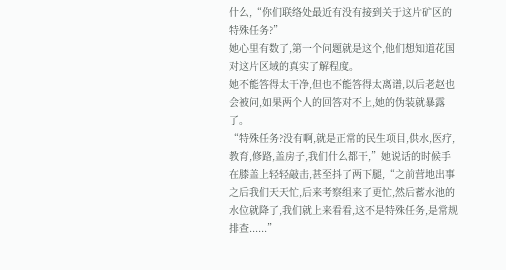什么,“你们联络处最近有没有接到关于这片矿区的特殊任务?”
她心里有数了,第一个问题就是这个,他们想知道花国对这片区域的真实了解程度。
她不能答得太干净,但也不能答得太离谱,以后老赵也会被问,如果两个人的回答对不上,她的伪装就暴露了。
“特殊任务?没有啊,就是正常的民生项目,供水,医疗,教育,修路,盖房子,我们什么都干,”她说话的时候手在膝盖上轻轻敲击,甚至抖了两下腿,“之前营地出事之后我们天天忙,后来考察组来了更忙,然后蓄水池的水位就降了,我们就上来看看,这不是特殊任务,是常规排查......”